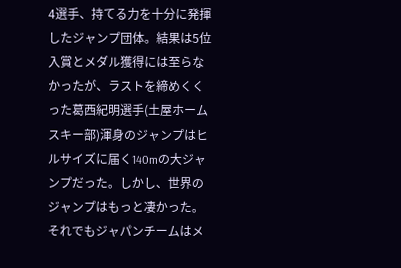4選手、持てる力を十分に発揮したジャンプ団体。結果は5位入賞とメダル獲得には至らなかったが、ラストを締めくくった葛西紀明選手(土屋ホームスキー部)渾身のジャンプはヒルサイズに届く140mの大ジャンプだった。しかし、世界のジャンプはもっと凄かった。
それでもジャパンチームはメ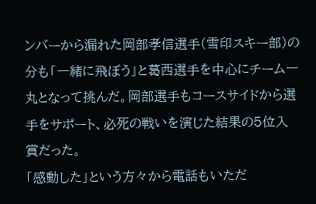ンバーから漏れた岡部孝信選手(雪印スキー部)の分も「一緒に飛ぼう」と葛西選手を中心にチーム一丸となって挑んだ。岡部選手もコースサイドから選手をサポート、必死の戦いを演じた結果の5位入賞だった。
「感動した」という方々から電話もいただ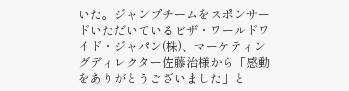いた。ジャンプチームをスポンサードいただいているビザ・ワールドワイド・ジャパン(株)、マーケティングディレクター佐藤治様から「感動をありがとうございました」と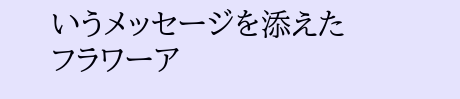いうメッセージを添えたフラワーア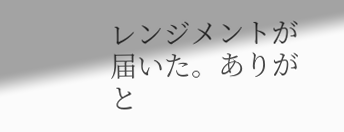レンジメントが届いた。ありがと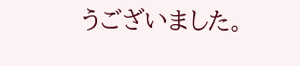うございました。